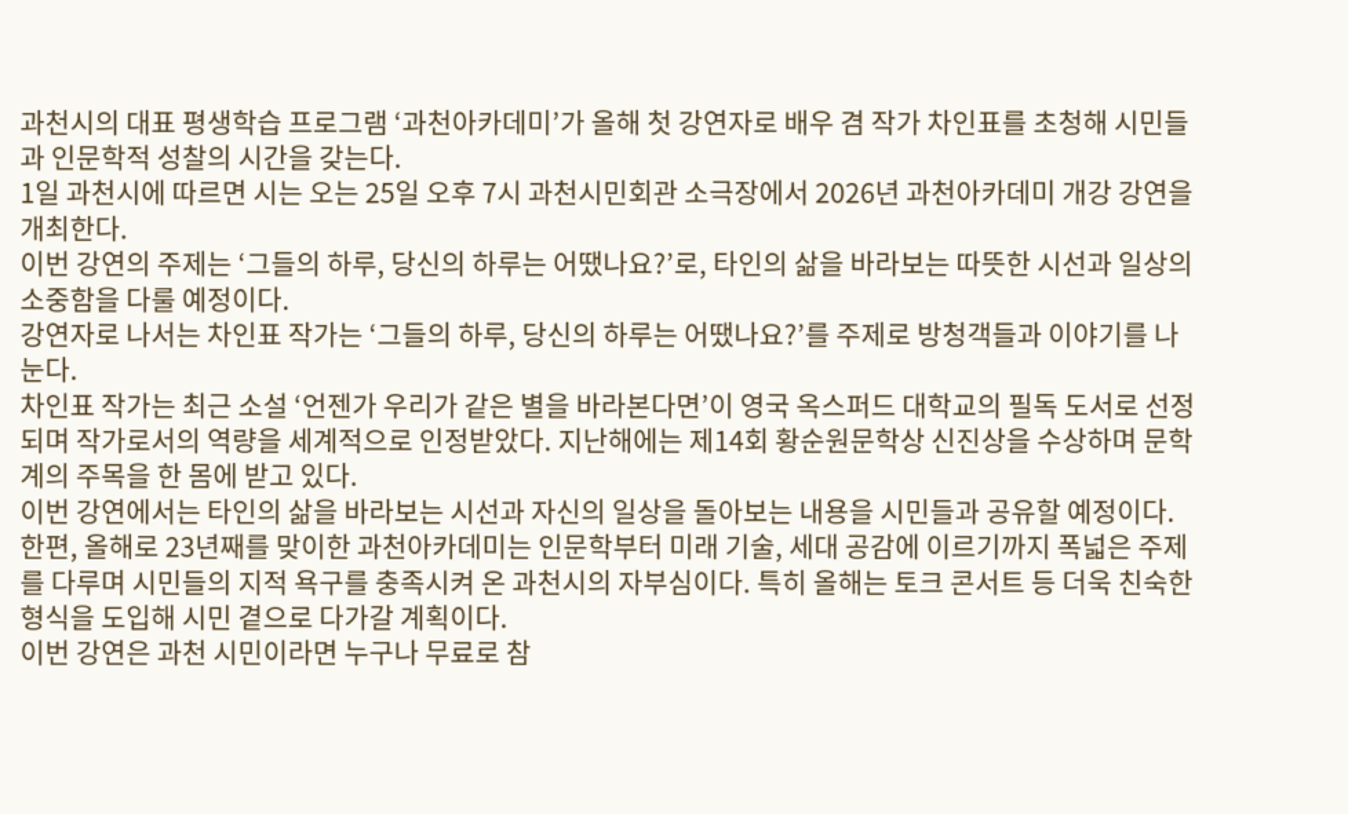과천시의 대표 평생학습 프로그램 ‘과천아카데미’가 올해 첫 강연자로 배우 겸 작가 차인표를 초청해 시민들과 인문학적 성찰의 시간을 갖는다.
1일 과천시에 따르면 시는 오는 25일 오후 7시 과천시민회관 소극장에서 2026년 과천아카데미 개강 강연을 개최한다.
이번 강연의 주제는 ‘그들의 하루, 당신의 하루는 어땠나요?’로, 타인의 삶을 바라보는 따뜻한 시선과 일상의 소중함을 다룰 예정이다.
강연자로 나서는 차인표 작가는 ‘그들의 하루, 당신의 하루는 어땠나요?’를 주제로 방청객들과 이야기를 나눈다.
차인표 작가는 최근 소설 ‘언젠가 우리가 같은 별을 바라본다면’이 영국 옥스퍼드 대학교의 필독 도서로 선정되며 작가로서의 역량을 세계적으로 인정받았다. 지난해에는 제14회 황순원문학상 신진상을 수상하며 문학계의 주목을 한 몸에 받고 있다.
이번 강연에서는 타인의 삶을 바라보는 시선과 자신의 일상을 돌아보는 내용을 시민들과 공유할 예정이다.
한편, 올해로 23년째를 맞이한 과천아카데미는 인문학부터 미래 기술, 세대 공감에 이르기까지 폭넓은 주제를 다루며 시민들의 지적 욕구를 충족시켜 온 과천시의 자부심이다. 특히 올해는 토크 콘서트 등 더욱 친숙한 형식을 도입해 시민 곁으로 다가갈 계획이다.
이번 강연은 과천 시민이라면 누구나 무료로 참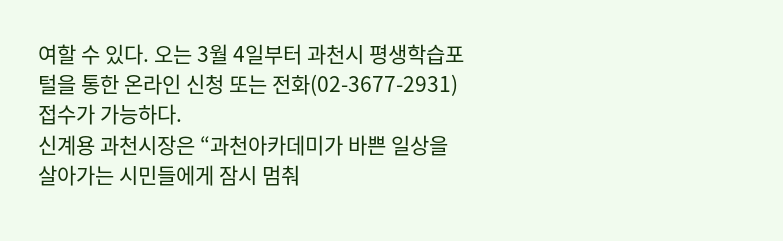여할 수 있다. 오는 3월 4일부터 과천시 평생학습포털을 통한 온라인 신청 또는 전화(02-3677-2931) 접수가 가능하다.
신계용 과천시장은 “과천아카데미가 바쁜 일상을 살아가는 시민들에게 잠시 멈춰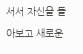서서 자신을 돌아보고 새로운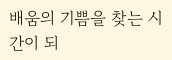배움의 기쁨을 찾는 시간이 되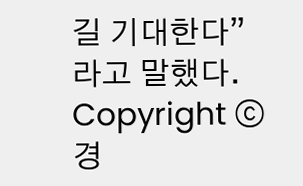길 기대한다”라고 말했다.
Copyright ⓒ 경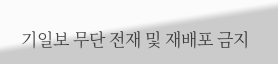기일보 무단 전재 및 재배포 금지